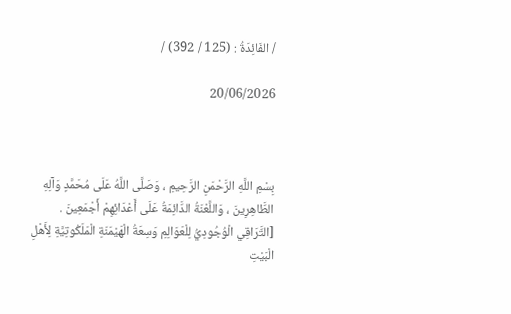/ الفَائِدَةُ : (125 / 392) /

20/06/2026



بِسْمِ اللَّهِ الرَّحْمَنِ الرَّحِيمِ ، وَصَلَّى اللَّهُ عَلَى مُحَمَّدٍ وَآلِهِ الطَّاهِرِينَ ، وَاللَّعْنَةُ الدَّائِمَةُ عَلَى أَعْدَائِهِمْ أَجْمَعِينَ . [التَّرَاقِي الْوُجُودِيُّ لِلْعَوَالِمِ وَسِعَةُ الْهَيْمَنَةِ الْمَلَكُوتِيَّةِ لِأَهْلِ الْبَيْتِ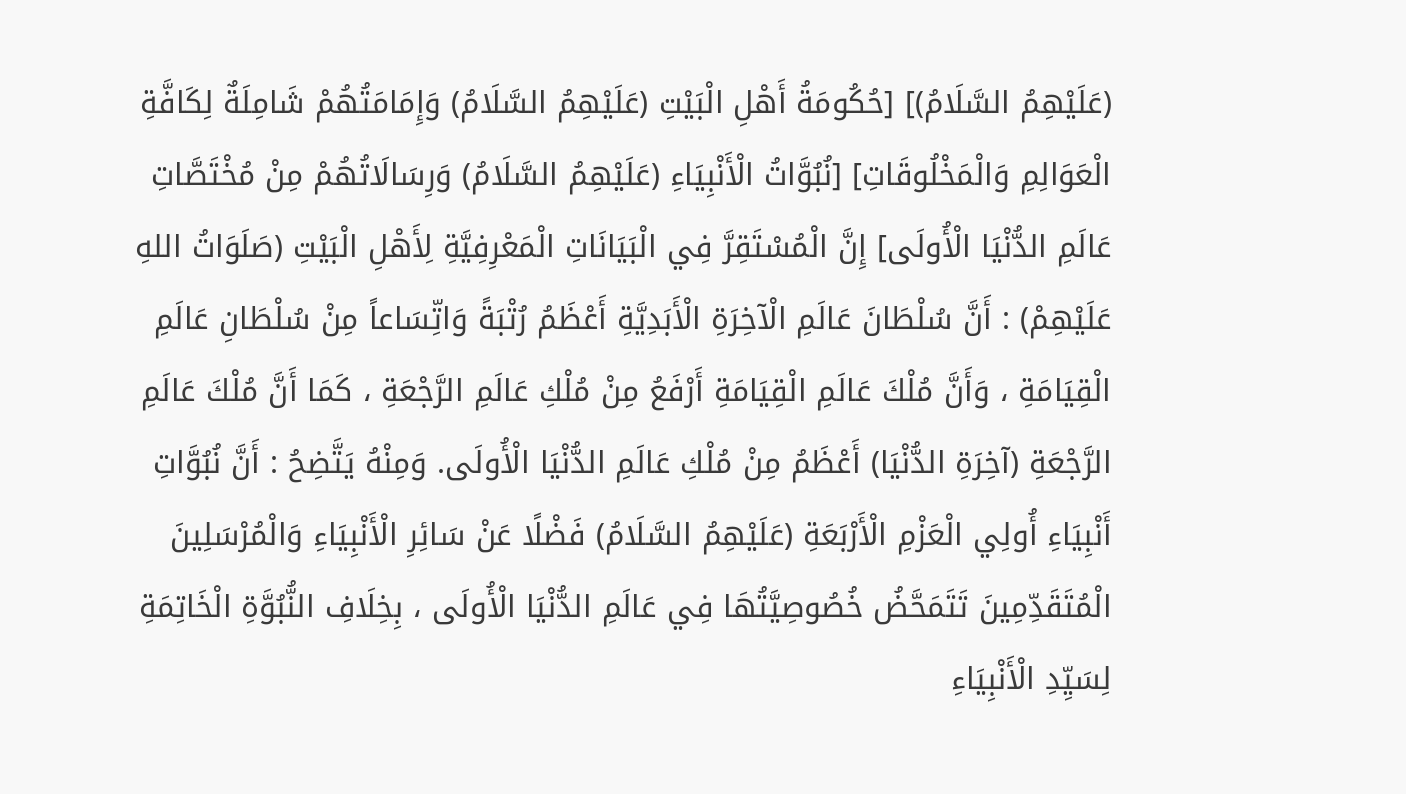(عَلَيْهِمُ السَّلَامُ)] [حُكُومَةُ أَهْلِ الْبَيْتِ (عَلَيْهِمُ السَّلَامُ) وَإِمَامَتُهُمْ شَامِلَةٌ لِكَافَّةِ الْعَوَالِمِ وَالْمَخْلُوقَاتِ] [نُبُوَّاتُ الْأَنْبِيَاءِ (عَلَيْهِمُ السَّلَامُ) وَرِسَالَاتُهُمْ مِنْ مُخْتَصَّاتِ عَالَمِ الدُّنْيَا الْأُولَى] إِنَّ الْمُسْتَقِرَّ فِي الْبَيَانَاتِ الْمَعْرِفِيَّةِ لِأَهْلِ الْبَيْتِ (صَلَوَاتُ اللهِ عَلَيْهِمْ) : أَنَّ سُلْطَانَ عَالَمِ الْآخِرَةِ الْأَبَدِيَّةِ أَعْظَمُ رُتْبَةً وَاتِّسَاعاً مِنْ سُلْطَانِ عَالَمِ الْقِيَامَةِ ، وَأَنَّ مُلْكَ عَالَمِ الْقِيَامَةِ أَرْفَعُ مِنْ مُلْكِ عَالَمِ الرَّجْعَةِ ، كَمَا أَنَّ مُلْكَ عَالَمِ الرَّجْعَةِ (آخِرَةِ الدُّنْيَا) أَعْظَمُ مِنْ مُلْكِ عَالَمِ الدُّنْيَا الْأُولَى. وَمِنْهُ يَتَّضِحُ : أَنَّ نُبُوَّاتِ أَنْبِيَاءِ أُولِي الْعَزْمِ الْأَرْبَعَةِ (عَلَيْهِمُ السَّلَامُ) فَضْلًا عَنْ سَائِرِ الْأَنْبِيَاءِ وَالْمُرْسَلِينَ الْمُتَقَدِّمِينَ تَتَمَحَّضُ خُصُوصِيَّتُهَا فِي عَالَمِ الدُّنْيَا الْأُولَى ، بِخِلَافِ النُّبُوَّةِ الْخَاتِمَةِ لِسَيِّدِ الْأَنْبِيَاءِ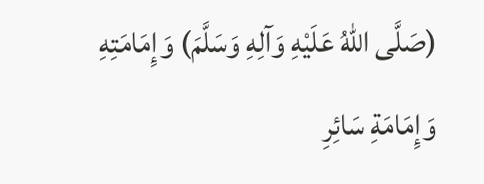(صَلَّى اللهُ عَلَيْهِ وَآلِهِ وَسَلَّمَ) وَإِمَامَتِهِ وَإِمَامَةِ سَائِرِ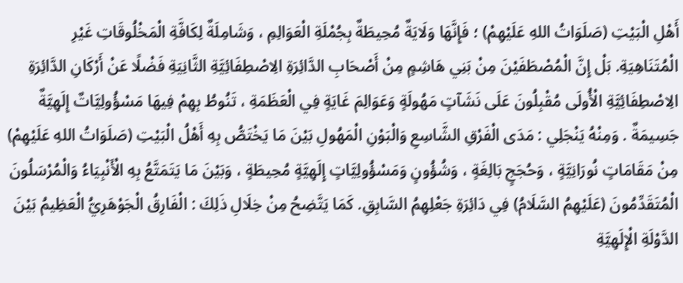أَهْلِ الْبَيْتِ (صَلَوَاتُ اللهِ عَلَيْهِمْ) ؛ فَإِنَّهَا وَلَايَةٌ مُحِيطَةٌ بِجُمْلَةِ الْعَوَالِمِ ، وَشَامِلَةٌ لِكَافَّةِ الْمَخْلُوقَاتِ غَيْرِ الْمُتَنَاهِيَةِ. بَلْ إِنَّ الْمُصْطَفَيْنَ مِنْ بَنِي هَاشِمٍ مِنْ أَصْحَابِ الدَّائِرَةِ الِاصْطِفَائِيَّةِ الثَّانِيَةِ فَضْلًا عَنْ أَرْكَانِ الدَّائِرَةِ الِاصْطِفَائِيَّةِ الْأُولَى مُقْبِلُونَ عَلَى نَشَآتٍ مَهُولَةٍ وَعَوَالِمَ غَايَةٍ فِي الْعَظَمَةِ ، تَنُوطُ بِهِمْ فِيهَا مَسْؤُولِيَّاتٌ إِلَهِيَّةٌ جَسِيمَةٌ . وَمِنْهُ يَنْجَلِي : مَدَى الْفَرْقِ الشَّاسِعِ وَالْبَوْنِ الْمَهُولِ بَيْنَ مَا يَخْتَصُّ بِهِ أَهْلُ الْبَيْتِ (صَلَوَاتُ اللهِ عَلَيْهِمْ) مِنْ مَقَامَاتٍ نُورَانِيَّةٍ ، وَحُجَجٍ بَالِغَةٍ ، وَشُؤُونٍ وَمَسْؤُولِيَّاتٍ إِلَهِيَّةٍ مُحِيطَةٍ ، وَبَيْنَ مَا يَتَمَتَّعُ بِهِ الْأَنْبِيَاءُ وَالْمُرْسَلُونَ الْمُتَقَدِّمُونَ (عَلَيْهِمُ السَّلَامُ) فِي دَائِرَةِ جَعْلِهِمُ السَّابِقِ. كَمَا يَتَّضِحُ مِنْ خِلَالِ ذَلِكَ : الْفَارِقُ الْجَوْهَرِيُّ الْعَظِيمُ بَيْنَ الدَّوْلَةِ الْإِلَهِيَّةِ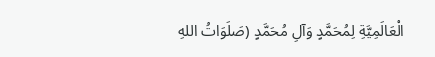الْعَالَمِيَّةِ لِمُحَمَّدٍ وَآلِ مُحَمَّدٍ (صَلَوَاتُ اللهِ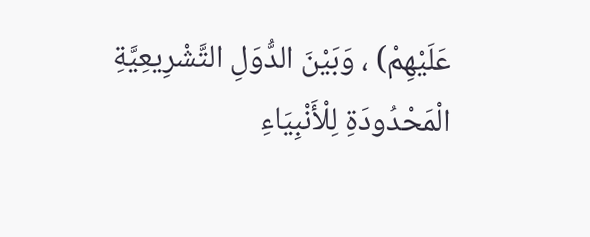عَلَيْهِمْ) ، وَبَيْنَ الدُّوَلِ التَّشْرِيعِيَّةِ الْمَحْدُودَةِ لِلْأَنْبِيَاءِ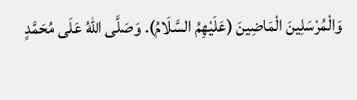وَالْمُرْسَلِينَ الْمَاضِينَ (عَلَيْهِمُ السَّلَامُ). وَصَلَّى اللهُ عَلَى مُحَمَّدٍ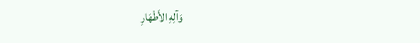وَآلِهِ الأَطْهَارِ